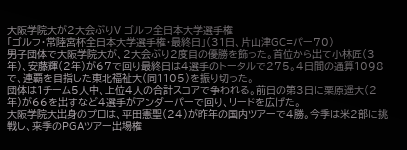大阪学院大が2大会ぶりV ゴルフ全日本大学選手権
「ゴルフ・常陸宮杯全日本大学選手権・最終日」(31日、片山津GC=パー70)
男子団体で大阪学院大が、2大会ぶり2度目の優勝を飾った。首位から出て小林匠(3年)、安藤輝(2年)が67で回り最終日は4選手のトータルで275。4日間の通算1098で、連覇を目指した東北福祉大(同1105)を振り切った。
団体は1チーム5人中、上位4人の合計スコアで争われる。前日の第3日に栗原遥大(2年)が66を出すなど4選手がアンダーパーで回り、リードを広げた。
大阪学院大出身のプロは、平田憲聖(24)が昨年の国内ツアーで4勝。今季は米2部に挑戦し、来季のPGAツアー出場権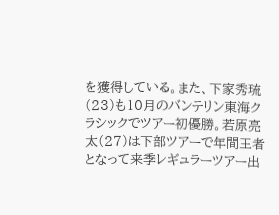を獲得している。また、下家秀琉(23)も10月のバンテリン東海クラシックでツアー初優勝。若原亮太(27)は下部ツアーで年間王者となって来季レギュラーツアー出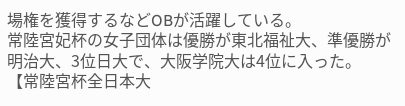場権を獲得するなどOBが活躍している。
常陸宮妃杯の女子団体は優勝が東北福祉大、準優勝が明治大、3位日大で、大阪学院大は4位に入った。
【常陸宮杯全日本大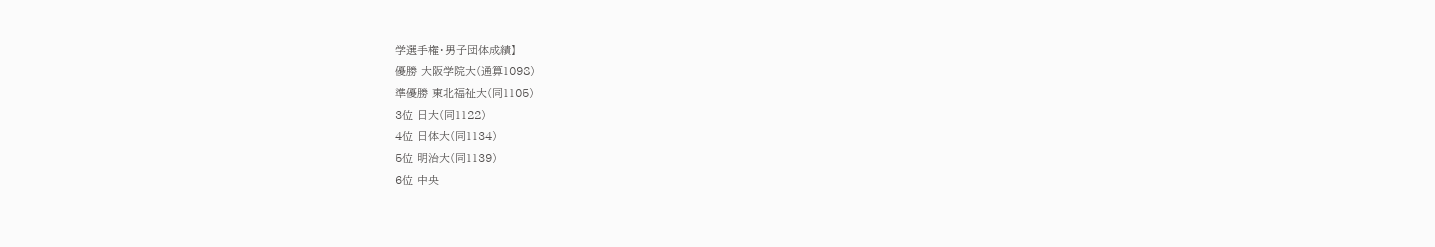学選手権・男子団体成績】
優勝 大阪学院大(通算1098)
準優勝 東北福祉大(同1105)
3位 日大(同1122)
4位 日体大(同1134)
5位 明治大(同1139)
6位 中央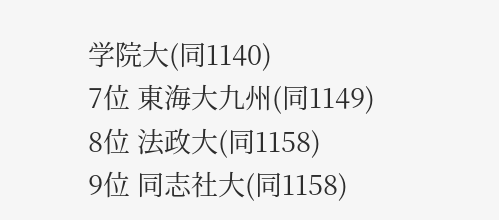学院大(同1140)
7位 東海大九州(同1149)
8位 法政大(同1158)
9位 同志社大(同1158)